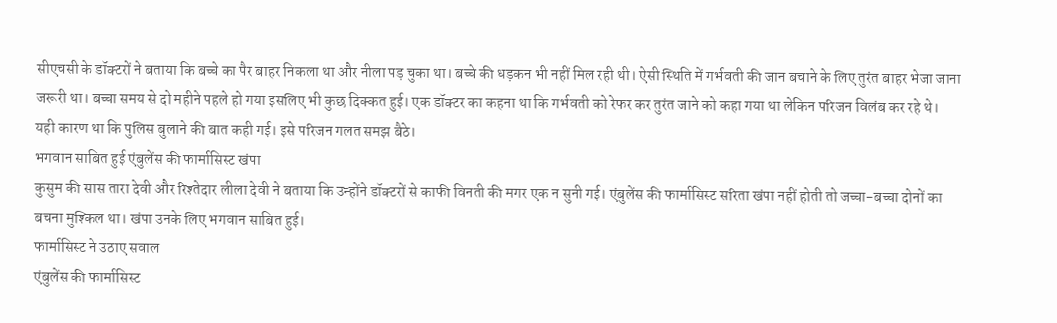सीएचसी के डॉक्टरों ने बताया कि बच्चे का पैर बाहर निकला था और नीला पड़ चुका था। बच्चे की धड़कन भी नहीं मिल रही थी। ऐसी स्थिति में गर्भवती की जान बचाने के लिए तुरंत बाहर भेजा जाना जरूरी था। बच्चा समय से दो महीने पहले हो गया इसलिए भी कुछ दिक्कत हुई। एक डॉक्टर का कहना था कि गर्भवती को रेफर कर तुरंत जाने को कहा गया था लेकिन परिजन विलंब कर रहे थे। यही कारण था कि पुलिस बुलाने की बात कही गई। इसे परिजन गलत समझ बैठे।
भगवान साबित हुई एंबुलेंस की फार्मासिस्ट खंपा
कुसुम की सास तारा देवी और रिश्तेदार लीला देवी ने बताया कि उन्होंने डॉक्टरों से काफी विनती की मगर एक न सुनी गई। एंबुलेंस की फार्मासिस्ट सरिता खंपा नहीं होती तो जच्चा-बच्चा दोनों का बचना मुश्किल था। खंपा उनके लिए भगवान साबित हुई।
फार्मासिस्ट ने उठाए सवाल
एंबुलेंस की फार्मासिस्ट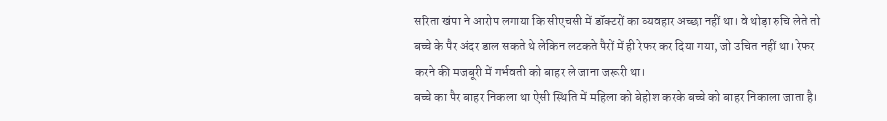सरिता खंपा ने आरोप लगाया कि सीएचसी में डॉक्टरों का व्यवहार अच्छा नहीं था। वे थोड़ा रुचि लेते तो बच्चे के पैर अंदर डाल सकते थे लेकिन लटकते पैरों में ही रेफर कर दिया गया, जो उचित नहीं था। रेफर करने की मजबूरी में गर्भवती को बाहर ले जाना जरूरी था।
बच्चे का पैर बाहर निकला था ऐसी स्थिति में महिला को बेहोश करके बच्चे को बाहर निकाला जाता है।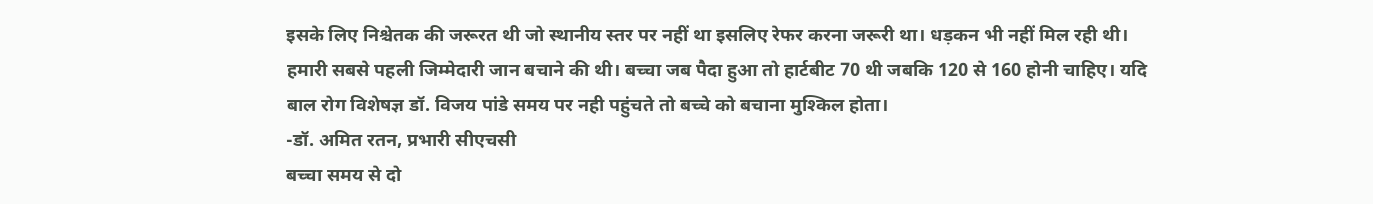इसके लिए निश्चेतक की जरूरत थी जो स्थानीय स्तर पर नहीं था इसलिए रेफर करना जरूरी था। धड़कन भी नहीं मिल रही थी। हमारी सबसे पहली जिम्मेदारी जान बचाने की थी। बच्चा जब पैदा हुआ तो हार्टबीट 70 थी जबकि 120 से 160 होनी चाहिए। यदि बाल रोग विशेषज्ञ डॉ. विजय पांडे समय पर नही पहुंचते तो बच्चे को बचाना मुश्किल होता।
-डॉ. अमित रतन, प्रभारी सीएचसी
बच्चा समय से दो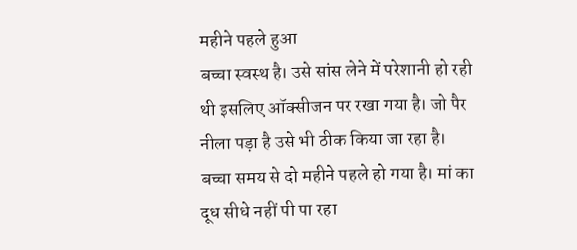महीने पहले हुआ
बच्चा स्वस्थ है। उसे सांस लेने में परेशानी हो रही थी इसलिए ऑक्सीजन पर रखा गया है। जो पैर नीला पड़ा है उसे भी ठीक किया जा रहा है। बच्चा समय से दो महीने पहले हो गया है। मां का दूध सीधे नहीं पी पा रहा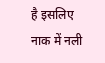है इसलिए नाक में नली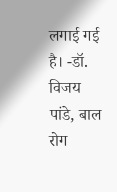लगाई गई है। -डॉ. विजय पांडे, बाल रोग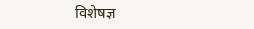विशेषज्ञ